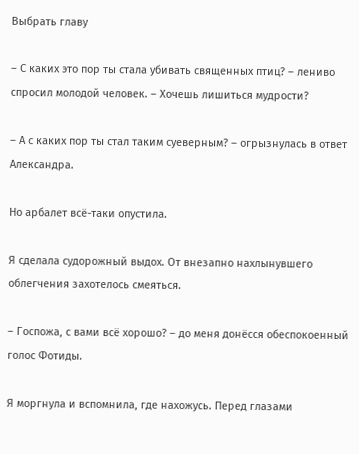Выбрать главу

– С каких это пор ты стала убивать священных птиц? – лениво спросил молодой человек. – Хочешь лишиться мудрости?

– А с каких пор ты стал таким суеверным? – огрызнулась в ответ Александра.

Но арбалет всё-таки опустила.

Я сделала судорожный выдох. От внезапно нахлынувшего облегчения захотелось смеяться.

– Госпожа, с вами всё хорошо? – до меня донёсся обеспокоенный голос Фотиды.

Я моргнула и вспомнила, где нахожусь. Перед глазами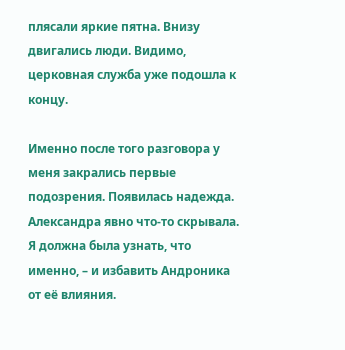плясали яркие пятна. Внизу двигались люди. Видимо, церковная служба уже подошла к концу.

Именно после того разговора у меня закрались первые подозрения. Появилась надежда. Александра явно что-то скрывала. Я должна была узнать, что именно, – и избавить Андроника от её влияния.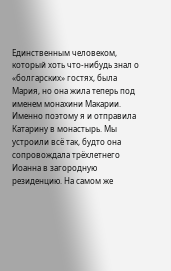Единственным человеком, который хоть что-нибудь знал о «болгарских» гостях, была Мария, но она жила теперь под именем монахини Макарии. Именно поэтому я и отправила Катарину в монастырь. Мы устроили всё так, будто она сопровождала трёхлетнего Иоанна в загородную резиденцию. На самом же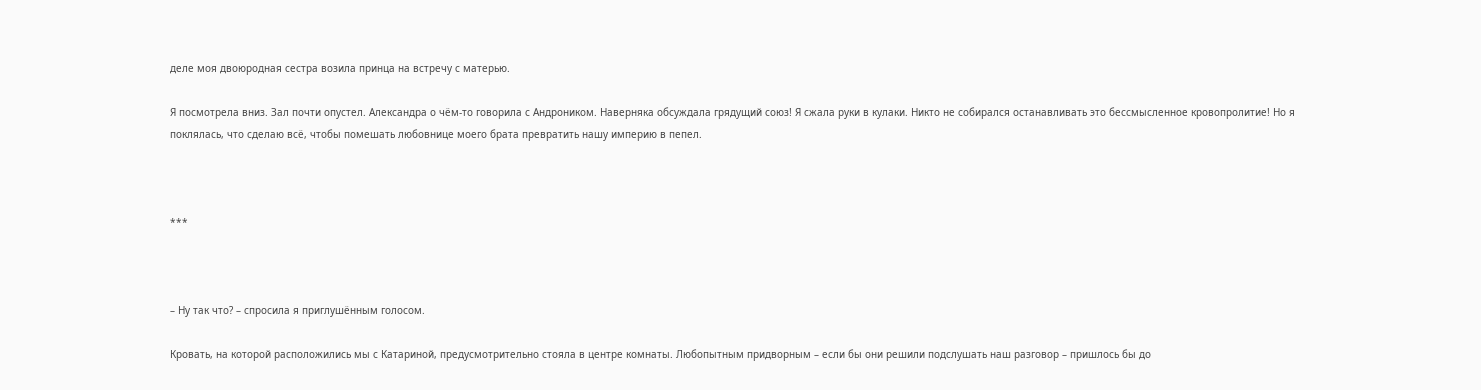деле моя двоюродная сестра возила принца на встречу с матерью.

Я посмотрела вниз. Зал почти опустел. Александра о чём-то говорила с Андроником. Наверняка обсуждала грядущий союз! Я сжала руки в кулаки. Никто не собирался останавливать это бессмысленное кровопролитие! Но я поклялась, что сделаю всё, чтобы помешать любовнице моего брата превратить нашу империю в пепел.



***



– Ну так что? – спросила я приглушённым голосом.

Кровать, на которой расположились мы с Катариной, предусмотрительно стояла в центре комнаты. Любопытным придворным – если бы они решили подслушать наш разговор – пришлось бы до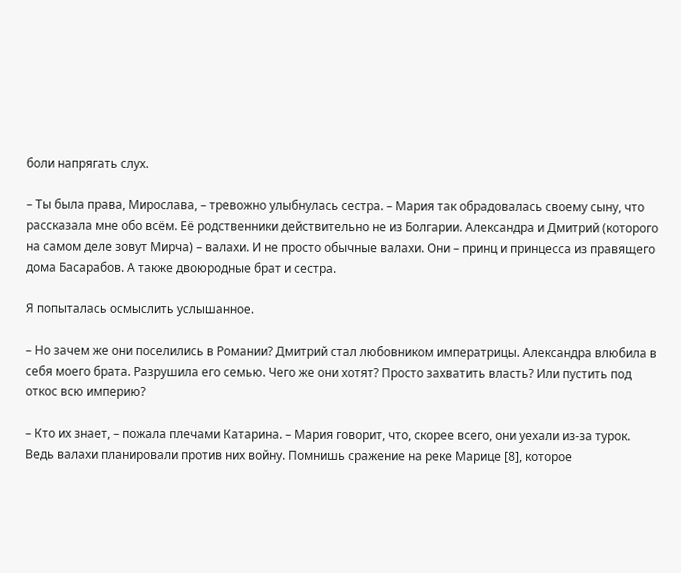боли напрягать слух.

– Ты была права, Мирослава, – тревожно улыбнулась сестра. – Мария так обрадовалась своему сыну, что рассказала мне обо всём. Её родственники действительно не из Болгарии. Александра и Дмитрий (которого на самом деле зовут Мирча) – валахи. И не просто обычные валахи. Они – принц и принцесса из правящего дома Басарабов. А также двоюродные брат и сестра.

Я попыталась осмыслить услышанное.

– Но зачем же они поселились в Романии? Дмитрий стал любовником императрицы. Александра влюбила в себя моего брата. Разрушила его семью. Чего же они хотят? Просто захватить власть? Или пустить под откос всю империю?

– Кто их знает, – пожала плечами Катарина. – Мария говорит, что, скорее всего, они уехали из-за турок. Ведь валахи планировали против них войну. Помнишь сражение на реке Марице [8], которое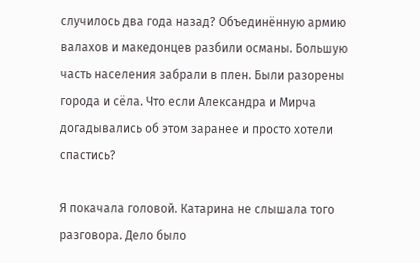случилось два года назад? Объединённую армию валахов и македонцев разбили османы. Большую часть населения забрали в плен. Были разорены города и сёла. Что если Александра и Мирча догадывались об этом заранее и просто хотели спастись?

Я покачала головой. Катарина не слышала того разговора. Дело было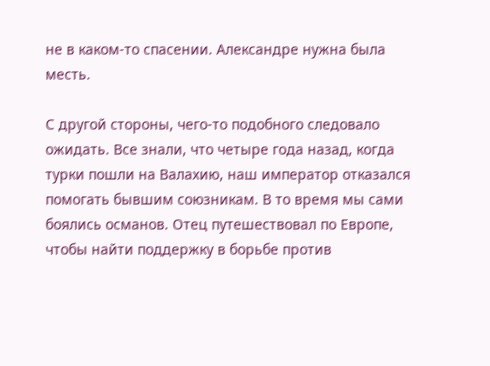не в каком-то спасении. Александре нужна была месть.

С другой стороны, чего-то подобного следовало ожидать. Все знали, что четыре года назад, когда турки пошли на Валахию, наш император отказался помогать бывшим союзникам. В то время мы сами боялись османов. Отец путешествовал по Европе, чтобы найти поддержку в борьбе против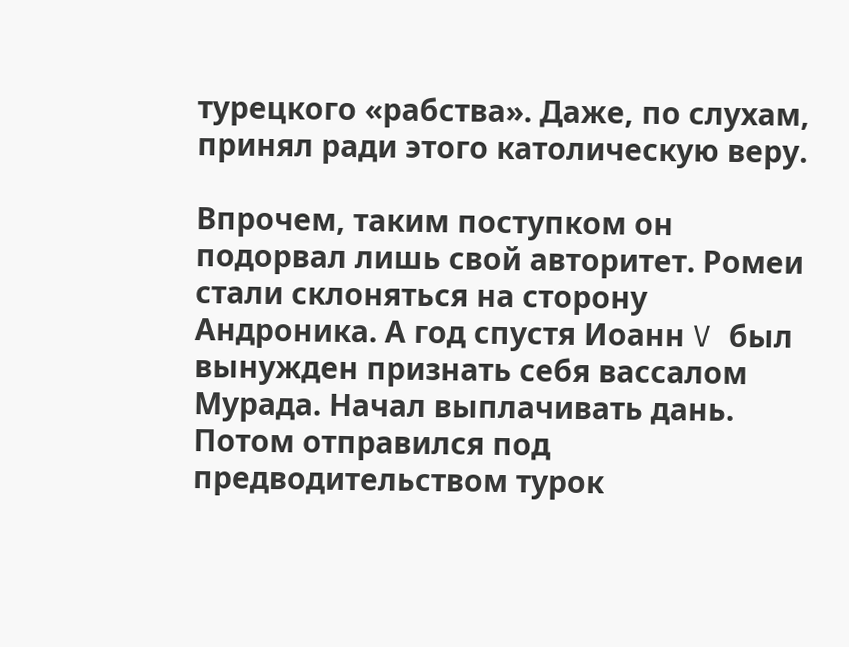турецкого «рабства». Даже, по слухам, принял ради этого католическую веру.

Впрочем, таким поступком он подорвал лишь свой авторитет. Ромеи стали склоняться на сторону Андроника. А год спустя Иоанн V был вынужден признать себя вассалом Мурада. Начал выплачивать дань. Потом отправился под предводительством турок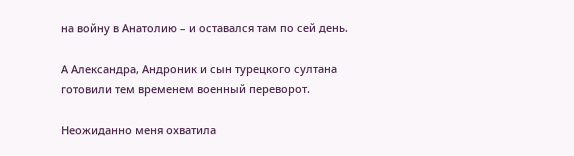на войну в Анатолию – и оставался там по сей день.

А Александра, Андроник и сын турецкого султана готовили тем временем военный переворот.

Неожиданно меня охватила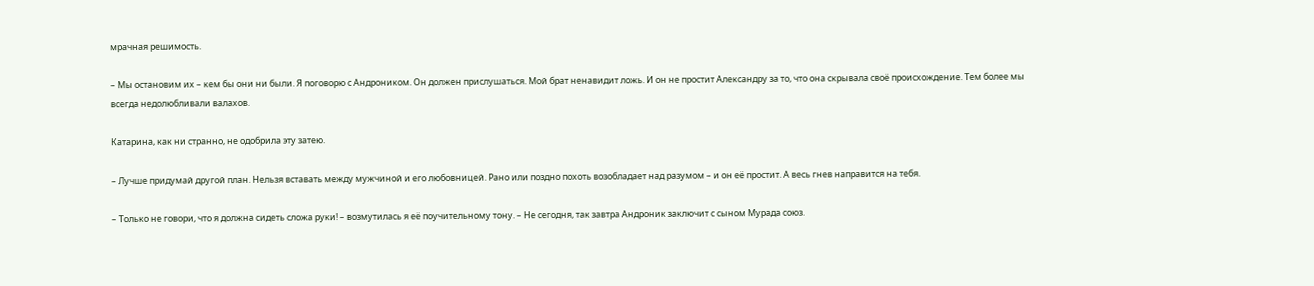мрачная решимость.

– Мы остановим их – кем бы они ни были. Я поговорю с Андроником. Он должен прислушаться. Мой брат ненавидит ложь. И он не простит Александру за то, что она скрывала своё происхождение. Тем более мы всегда недолюбливали валахов.

Катарина, как ни странно, не одобрила эту затею.

– Лучше придумай другой план. Нельзя вставать между мужчиной и его любовницей. Рано или поздно похоть возобладает над разумом – и он её простит. А весь гнев направится на тебя.

– Только не говори, что я должна сидеть сложа руки! – возмутилась я её поучительному тону. – Не сегодня, так завтра Андроник заключит с сыном Мурада союз.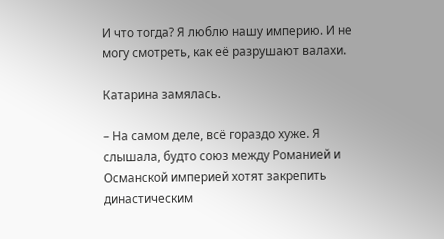И что тогда? Я люблю нашу империю. И не могу смотреть, как её разрушают валахи.

Катарина замялась.

– На самом деле, всё гораздо хуже. Я слышала, будто союз между Романией и Османской империей хотят закрепить династическим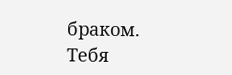браком. Тебя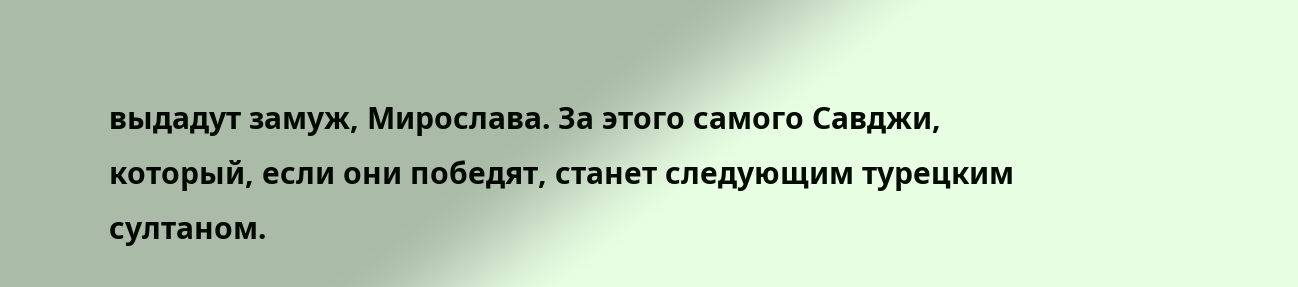выдадут замуж, Мирослава. За этого самого Савджи, который, если они победят, станет следующим турецким султаном.